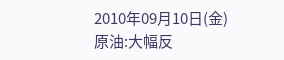2010年09月10日(金)
原油:大幅反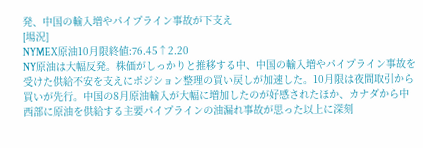発、中国の輸入増やパイプライン事故が下支え
[場況]
NYMEX原油10月限終値:76.45↑2.20
NY原油は大幅反発。株価がしっかりと推移する中、中国の輸入増やパイプライン事故を受けた供給不安を支えにポジション整理の買い戻しが加速した。10月限は夜間取引から買いが先行。中国の8月原油輸入が大幅に増加したのが好感されたほか、カナダから中西部に原油を供給する主要パイプラインの油漏れ事故が思った以上に深刻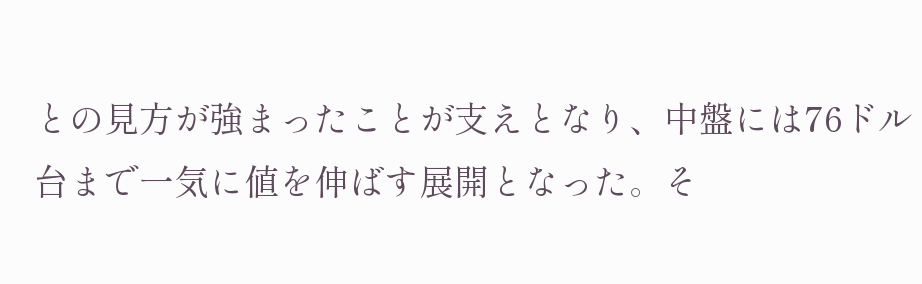との見方が強まったことが支えとなり、中盤には76ドル台まで一気に値を伸ばす展開となった。そ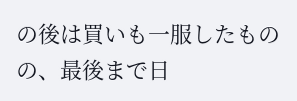の後は買いも一服したものの、最後まで日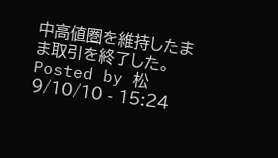中高値圏を維持したまま取引を終了した。
Posted by 松 9/10/10 - 15:24